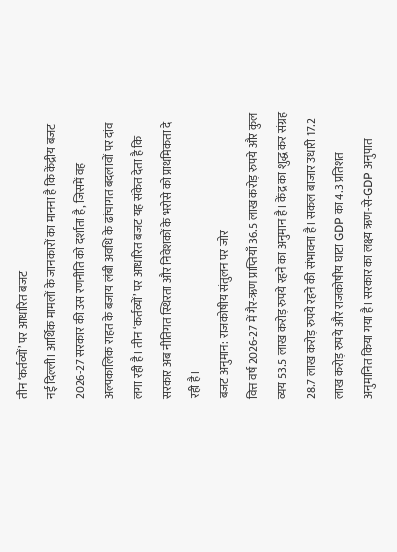तीन ‘कर्तव्यों’ पर आधारित बजट
नई दिल्ली। आर्थिक मामलों के जानकारों का मानना है कि केंद्रीय बजट 2026-27 सरकार की उस रणनीति को दर्शाता है, जिसमें वह अल्पकालिक राहत के बजाय लंबी अवधि के ढांचागत बदलावों पर दांव लगा रही है। तीन ‘कर्तव्यों’ पर आधारित बजट यह संकेत देता है कि सरकार अब नीतिगत स्थिरता और निवेशकों के भरोसे को प्राथमिकता दे रही है।
बजट अनुमान: राजकोषीय संतुलन पर जोर
वित्त वर्ष 2026-27 में गैर-ऋण प्राप्तियाँ 36.5 लाख करोड़ रुपये और कुल व्यय 53.5 लाख करोड़ रुपये रहने का अनुमान है। केंद्र का शुद्ध कर संग्रह 28.7 लाख करोड़ रुपये रहने की संभावना है। सकल बाजार उधारी 17.2 लाख करोड़ रुपये और राजकोषीय घाटा GDP का 4.3 प्रतिशत अनुमानित किया गया है। सरकार का लक्ष्य ऋण-से-GDP अनुपात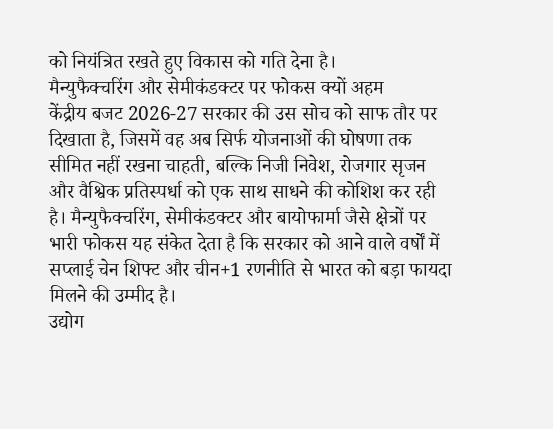को नियंत्रित रखते हुए विकास को गति देना है।
मैन्युफैक्चरिंग और सेमीकंडक्टर पर फोकस क्यों अहम
केंद्रीय बजट 2026-27 सरकार की उस सोच को साफ तौर पर दिखाता है, जिसमें वह अब सिर्फ योजनाओं की घोषणा तक सीमित नहीं रखना चाहती, बल्कि निजी निवेश, रोजगार सृजन और वैश्विक प्रतिस्पर्धा को एक साथ साधने की कोशिश कर रही है। मैन्युफैक्चरिंग, सेमीकंडक्टर और बायोफार्मा जैसे क्षेत्रों पर भारी फोकस यह संकेत देता है कि सरकार को आने वाले वर्षों में सप्लाई चेन शिफ्ट और चीन+1 रणनीति से भारत को बड़ा फायदा मिलने की उम्मीद है।
उद्योग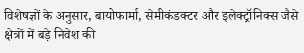विशेषज्ञों के अनुसार, बायोफार्मा, सेमीकंडक्टर और इलेक्ट्रॉनिक्स जैसे क्षेत्रों में बड़े निवेश की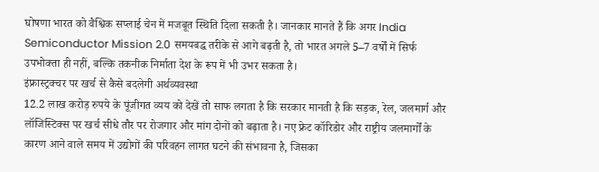घोषणा भारत को वैश्विक सप्लाई चेन में मजबूत स्थिति दिला सकती है। जानकार मानते हैं कि अगर India Semiconductor Mission 2.0 समयबद्ध तरीके से आगे बढ़ती है, तो भारत अगले 5–7 वर्षों में सिर्फ उपभोक्ता ही नहीं, बल्कि तकनीक निर्माता देश के रूप में भी उभर सकता है।
इंफ्रास्ट्रक्चर पर खर्च से कैसे बदलेगी अर्थव्यवस्था
12.2 लाख करोड़ रुपये के पूंजीगत व्यय को देखें तो साफ लगता है कि सरकार मानती है कि सड़क, रेल, जलमार्ग और लॉजिस्टिक्स पर खर्च सीधे तौर पर रोजगार और मांग दोनों को बढ़ाता है। नए फ्रेट कॉरिडोर और राष्ट्रीय जलमार्गों के कारण आने वाले समय में उद्योगों की परिवहन लागत घटने की संभावना है, जिसका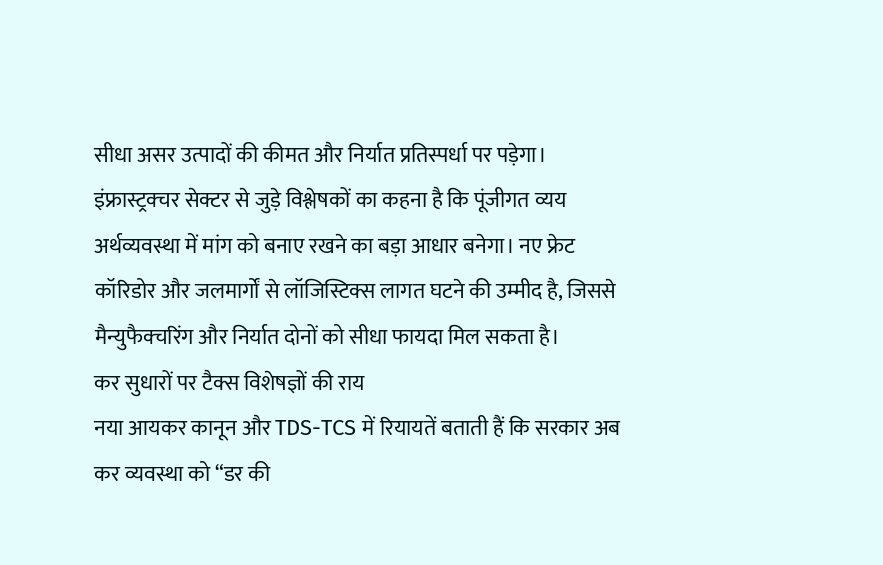सीधा असर उत्पादों की कीमत और निर्यात प्रतिस्पर्धा पर पड़ेगा।
इंफ्रास्ट्रक्चर सेक्टर से जुड़े विश्लेषकों का कहना है कि पूंजीगत व्यय अर्थव्यवस्था में मांग को बनाए रखने का बड़ा आधार बनेगा। नए फ्रेट कॉरिडोर और जलमार्गों से लॉजिस्टिक्स लागत घटने की उम्मीद है, जिससे मैन्युफैक्चरिंग और निर्यात दोनों को सीधा फायदा मिल सकता है।
कर सुधारों पर टैक्स विशेषज्ञों की राय
नया आयकर कानून और TDS-TCS में रियायतें बताती हैं कि सरकार अब कर व्यवस्था को “डर की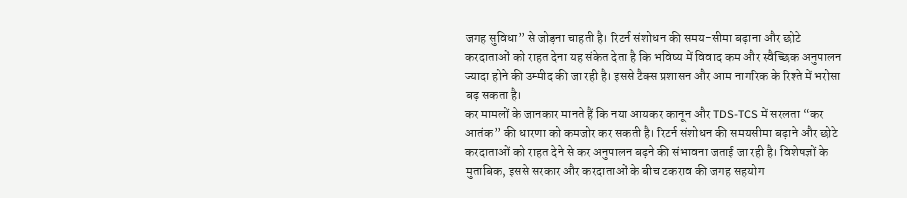जगह सुविधा” से जोड़ना चाहती है। रिटर्न संशोधन की समय-सीमा बढ़ाना और छोटे करदाताओं को राहत देना यह संकेत देता है कि भविष्य में विवाद कम और स्वैच्छिक अनुपालन ज्यादा होने की उम्मीद की जा रही है। इससे टैक्स प्रशासन और आम नागरिक के रिश्ते में भरोसा बढ़ सकता है।
कर मामलों के जानकार मानते हैं कि नया आयकर कानून और TDS-TCS में सरलता “कर आतंक” की धारणा को कमजोर कर सकती है। रिटर्न संशोधन की समयसीमा बढ़ाने और छोटे करदाताओं को राहत देने से कर अनुपालन बढ़ने की संभावना जताई जा रही है। विशेषज्ञों के मुताबिक, इससे सरकार और करदाताओं के बीच टकराव की जगह सहयोग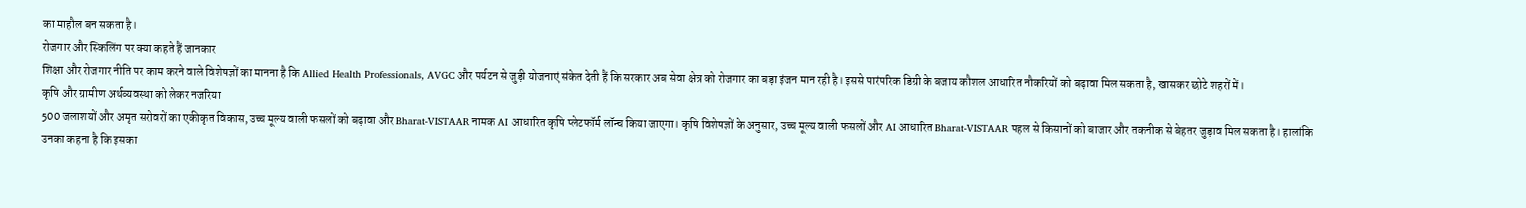का माहौल बन सकता है।
रोजगार और स्किलिंग पर क्या कहते हैं जानकार
शिक्षा और रोजगार नीति पर काम करने वाले विशेषज्ञों का मानना है कि Allied Health Professionals, AVGC और पर्यटन से जुड़ी योजनाएं संकेत देती हैं कि सरकार अब सेवा क्षेत्र को रोजगार का बड़ा इंजन मान रही है। इससे पारंपरिक डिग्री के बजाय कौशल आधारित नौकरियों को बढ़ावा मिल सकता है, खासकर छोटे शहरों में।
कृषि और ग्रामीण अर्थव्यवस्था को लेकर नजरिया
500 जलाशयों और अमृत सरोवरों का एकीकृत विकास, उच्च मूल्य वाली फसलों को बढ़ावा और Bharat-VISTAAR नामक AI आधारित कृषि प्लेटफॉर्म लॉन्च किया जाएगा। कृषि विशेषज्ञों के अनुसार, उच्च मूल्य वाली फसलों और AI आधारित Bharat-VISTAAR पहल से किसानों को बाजार और तकनीक से बेहतर जुड़ाव मिल सकता है। हालांकि उनका कहना है कि इसका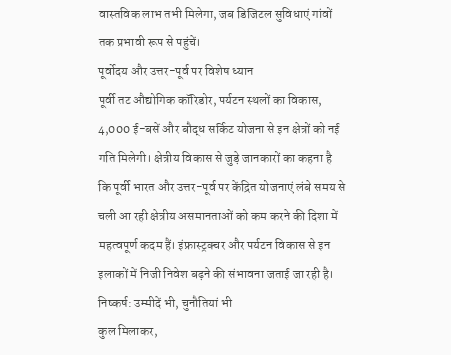वास्तविक लाभ तभी मिलेगा, जब डिजिटल सुविधाएं गांवों तक प्रभावी रूप से पहुंचें।
पूर्वोदय और उत्तर-पूर्व पर विशेष ध्यान
पूर्वी तट औद्योगिक कॉरिडोर, पर्यटन स्थलों का विकास, 4,000 ई-बसें और बौद्ध सर्किट योजना से इन क्षेत्रों को नई गति मिलेगी। क्षेत्रीय विकास से जुड़े जानकारों का कहना है कि पूर्वी भारत और उत्तर-पूर्व पर केंद्रित योजनाएं लंबे समय से चली आ रही क्षेत्रीय असमानताओं को कम करने की दिशा में महत्वपूर्ण कदम हैं। इंफ्रास्ट्रक्चर और पर्यटन विकास से इन इलाकों में निजी निवेश बढ़ने की संभावना जताई जा रही है।
निष्कर्ष: उम्मीदें भी, चुनौतियां भी
कुल मिलाकर,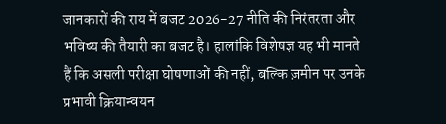जानकारों की राय में बजट 2026-27 नीति की निरंतरता और भविष्य की तैयारी का बजट है। हालांकि विशेषज्ञ यह भी मानते हैं कि असली परीक्षा घोषणाओं की नहीं, बल्कि ज़मीन पर उनके प्रभावी क्रियान्वयन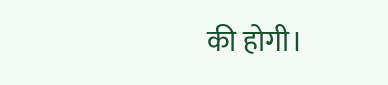की होगी।